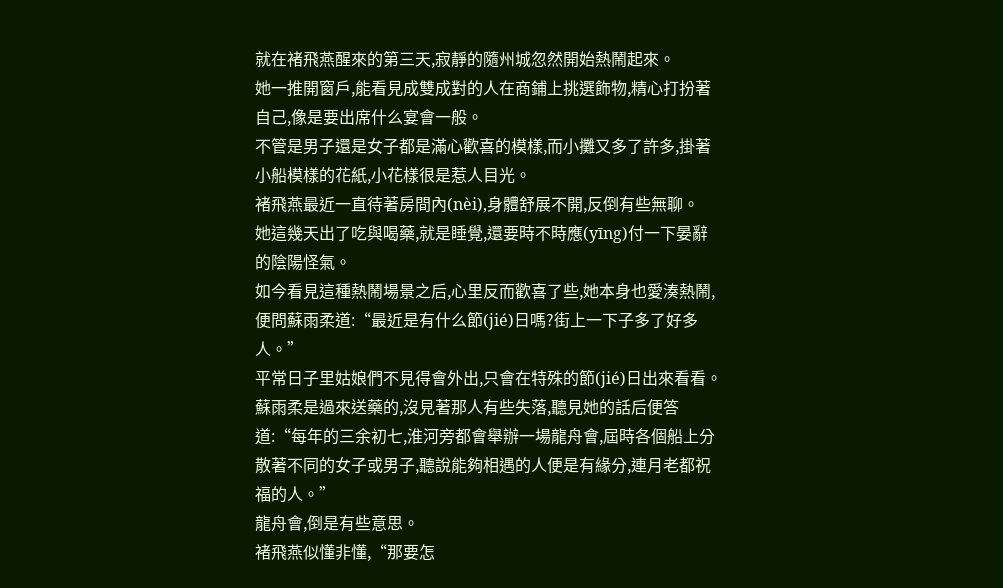就在褚飛燕醒來的第三天,寂靜的隨州城忽然開始熱鬧起來。
她一推開窗戶,能看見成雙成對的人在商鋪上挑選飾物,精心打扮著自己,像是要出席什么宴會一般。
不管是男子還是女子都是滿心歡喜的模樣,而小攤又多了許多,掛著小船模樣的花紙,小花樣很是惹人目光。
褚飛燕最近一直待著房間內(nèi),身體舒展不開,反倒有些無聊。
她這幾天出了吃與喝藥,就是睡覺,還要時不時應(yīng)付一下晏辭的陰陽怪氣。
如今看見這種熱鬧場景之后,心里反而歡喜了些,她本身也愛湊熱鬧,便問蘇雨柔道:“最近是有什么節(jié)日嗎?街上一下子多了好多人。”
平常日子里姑娘們不見得會外出,只會在特殊的節(jié)日出來看看。
蘇雨柔是過來送藥的,沒見著那人有些失落,聽見她的話后便答道:“每年的三余初七,淮河旁都會舉辦一場龍舟會,屆時各個船上分散著不同的女子或男子,聽說能夠相遇的人便是有緣分,連月老都祝福的人。”
龍舟會,倒是有些意思。
褚飛燕似懂非懂,“那要怎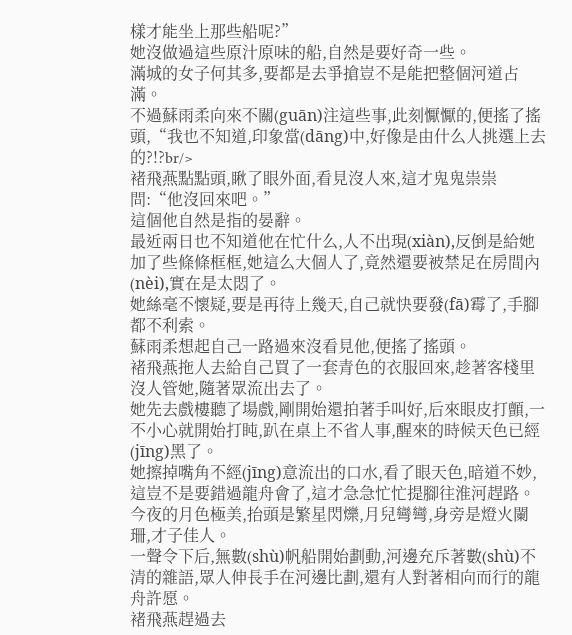樣才能坐上那些船呢?”
她沒做過這些原汁原味的船,自然是要好奇一些。
滿城的女子何其多,要都是去爭搶豈不是能把整個河道占滿。
不過蘇雨柔向來不關(guān)注這些事,此刻懨懨的,便搖了搖頭,“我也不知道,印象當(dāng)中,好像是由什么人挑選上去的?!?br/>
褚飛燕點點頭,瞅了眼外面,看見沒人來,這才鬼鬼祟祟問:“他沒回來吧。”
這個他自然是指的晏辭。
最近兩日也不知道他在忙什么,人不出現(xiàn),反倒是給她加了些條條框框,她這么大個人了,竟然還要被禁足在房間內(nèi),實在是太悶了。
她絲毫不懷疑,要是再待上幾天,自己就快要發(fā)霉了,手腳都不利索。
蘇雨柔想起自己一路過來沒看見他,便搖了搖頭。
褚飛燕拖人去給自己買了一套青色的衣服回來,趁著客棧里沒人管她,隨著眾流出去了。
她先去戲樓聽了場戲,剛開始還拍著手叫好,后來眼皮打顫,一不小心就開始打盹,趴在桌上不省人事,醒來的時候天色已經(jīng)黑了。
她擦掉嘴角不經(jīng)意流出的口水,看了眼天色,暗道不妙,這豈不是要錯過龍舟會了,這才急急忙忙提腳往淮河趕路。
今夜的月色極美,抬頭是繁星閃爍,月兒彎彎,身旁是燈火闌珊,才子佳人。
一聲令下后,無數(shù)帆船開始劃動,河邊充斥著數(shù)不清的雜語,眾人伸長手在河邊比劃,還有人對著相向而行的龍舟許愿。
褚飛燕趕過去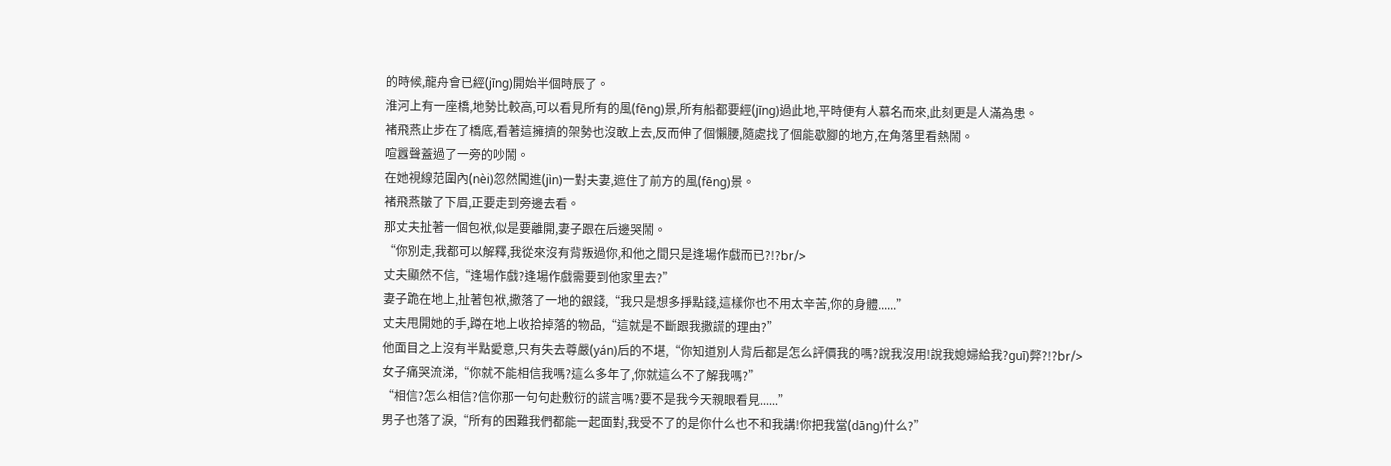的時候,龍舟會已經(jīng)開始半個時辰了。
淮河上有一座橋,地勢比較高,可以看見所有的風(fēng)景,所有船都要經(jīng)過此地,平時便有人慕名而來,此刻更是人滿為患。
褚飛燕止步在了橋底,看著這擁擠的架勢也沒敢上去,反而伸了個懶腰,隨處找了個能歇腳的地方,在角落里看熱鬧。
喧囂聲蓋過了一旁的吵鬧。
在她視線范圍內(nèi)忽然闖進(jìn)一對夫妻,遮住了前方的風(fēng)景。
褚飛燕皺了下眉,正要走到旁邊去看。
那丈夫扯著一個包袱,似是要離開,妻子跟在后邊哭鬧。
“你別走,我都可以解釋,我從來沒有背叛過你,和他之間只是逢場作戲而已?!?br/>
丈夫顯然不信,“逢場作戲?逢場作戲需要到他家里去?”
妻子跪在地上,扯著包袱,撒落了一地的銀錢,“我只是想多掙點錢,這樣你也不用太辛苦,你的身體......”
丈夫甩開她的手,蹲在地上收拾掉落的物品,“這就是不斷跟我撒謊的理由?”
他面目之上沒有半點愛意,只有失去尊嚴(yán)后的不堪,“你知道別人背后都是怎么評價我的嗎?說我沒用!說我媳婦給我?guī)弊?!?br/>
女子痛哭流涕,“你就不能相信我嗎?這么多年了,你就這么不了解我嗎?”
“相信?怎么相信?信你那一句句赴敷衍的謊言嗎?要不是我今天親眼看見......”
男子也落了淚,“所有的困難我們都能一起面對,我受不了的是你什么也不和我講!你把我當(dāng)什么?”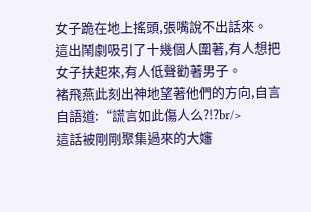女子跪在地上搖頭,張嘴說不出話來。
這出鬧劇吸引了十幾個人圍著,有人想把女子扶起來,有人低聲勸著男子。
褚飛燕此刻出神地望著他們的方向,自言自語道:“謊言如此傷人么?!?br/>
這話被剛剛聚集過來的大嬸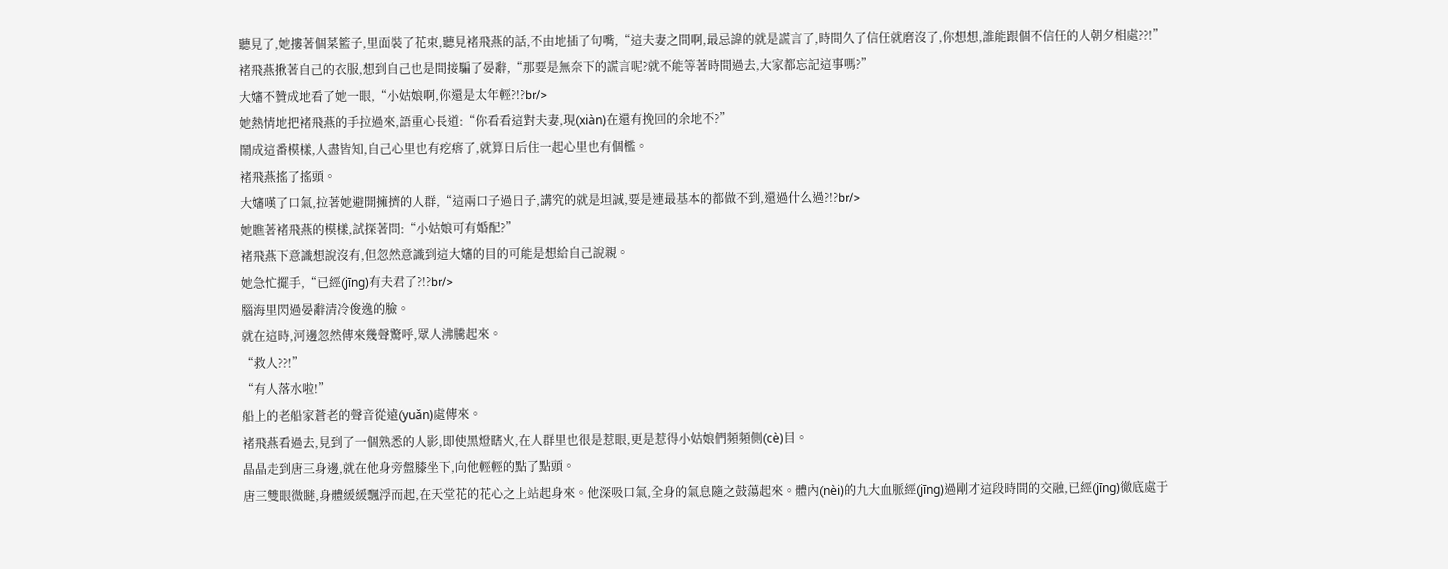聽見了,她摟著個菜籃子,里面裝了花束,聽見褚飛燕的話,不由地插了句嘴,“這夫妻之間啊,最忌諱的就是謊言了,時間久了信任就磨沒了,你想想,誰能跟個不信任的人朝夕相處??!”
褚飛燕揪著自己的衣服,想到自己也是間接騙了晏辭,“那要是無奈下的謊言呢?就不能等著時間過去,大家都忘記這事嗎?”
大嬸不贊成地看了她一眼,“小姑娘啊,你還是太年輕?!?br/>
她熱情地把褚飛燕的手拉過來,語重心長道:“你看看這對夫妻,現(xiàn)在還有挽回的余地不?”
鬧成這番模樣,人盡皆知,自己心里也有疙瘩了,就算日后住一起心里也有個檻。
褚飛燕搖了搖頭。
大嬸嘆了口氣,拉著她避開擁擠的人群,“這兩口子過日子,講究的就是坦誠,要是連最基本的都做不到,還過什么過?!?br/>
她瞧著褚飛燕的模樣,試探著問:“小姑娘可有婚配?”
褚飛燕下意識想說沒有,但忽然意識到這大嬸的目的可能是想給自己說親。
她急忙擺手,“已經(jīng)有夫君了?!?br/>
腦海里閃過晏辭清冷俊逸的臉。
就在這時,河邊忽然傳來幾聲驚呼,眾人沸騰起來。
“救人??!”
“有人落水啦!”
船上的老船家蒼老的聲音從遠(yuǎn)處傳來。
褚飛燕看過去,見到了一個熟悉的人影,即使黑燈瞎火,在人群里也很是惹眼,更是惹得小姑娘們頻頻側(cè)目。
晶晶走到唐三身邊,就在他身旁盤膝坐下,向他輕輕的點了點頭。
唐三雙眼微瞇,身體緩緩飄浮而起,在天堂花的花心之上站起身來。他深吸口氣,全身的氣息隨之鼓蕩起來。體內(nèi)的九大血脈經(jīng)過剛才這段時間的交融,已經(jīng)徹底處于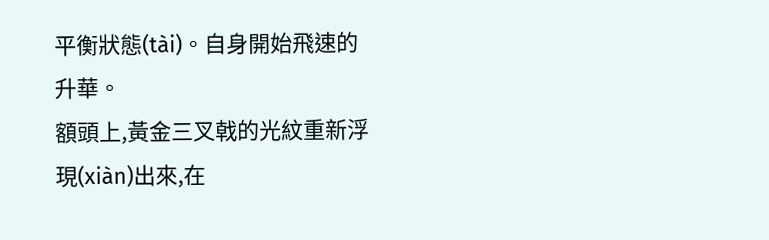平衡狀態(tài)。自身開始飛速的升華。
額頭上,黃金三叉戟的光紋重新浮現(xiàn)出來,在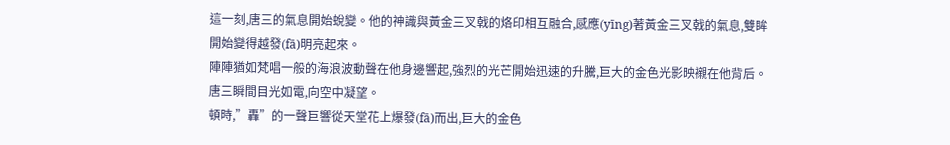這一刻,唐三的氣息開始蛻變。他的神識與黃金三叉戟的烙印相互融合,感應(yīng)著黃金三叉戟的氣息,雙眸開始變得越發(fā)明亮起來。
陣陣猶如梵唱一般的海浪波動聲在他身邊響起,強烈的光芒開始迅速的升騰,巨大的金色光影映襯在他背后。唐三瞬間目光如電,向空中凝望。
頓時,”轟”的一聲巨響從天堂花上爆發(fā)而出,巨大的金色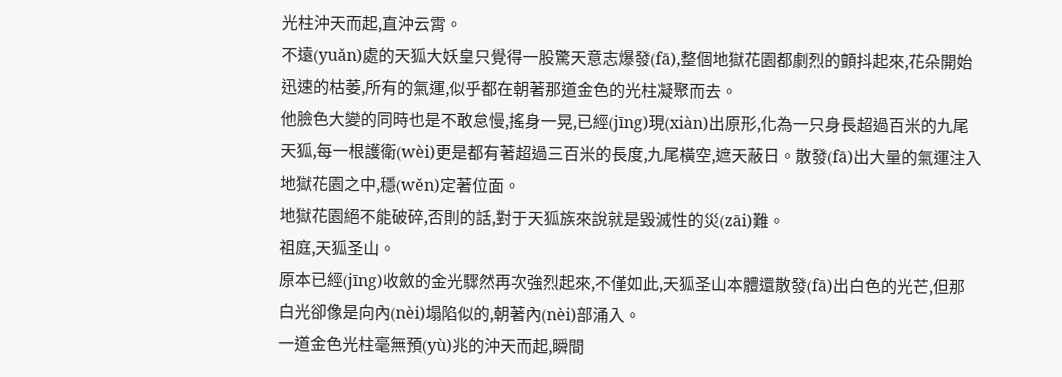光柱沖天而起,直沖云霄。
不遠(yuǎn)處的天狐大妖皇只覺得一股驚天意志爆發(fā),整個地獄花園都劇烈的顫抖起來,花朵開始迅速的枯萎,所有的氣運,似乎都在朝著那道金色的光柱凝聚而去。
他臉色大變的同時也是不敢怠慢,搖身一晃,已經(jīng)現(xiàn)出原形,化為一只身長超過百米的九尾天狐,每一根護衛(wèi)更是都有著超過三百米的長度,九尾橫空,遮天蔽日。散發(fā)出大量的氣運注入地獄花園之中,穩(wěn)定著位面。
地獄花園絕不能破碎,否則的話,對于天狐族來說就是毀滅性的災(zāi)難。
祖庭,天狐圣山。
原本已經(jīng)收斂的金光驟然再次強烈起來,不僅如此,天狐圣山本體還散發(fā)出白色的光芒,但那白光卻像是向內(nèi)塌陷似的,朝著內(nèi)部涌入。
一道金色光柱毫無預(yù)兆的沖天而起,瞬間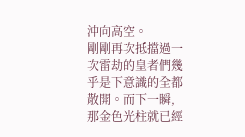沖向高空。
剛剛再次抵擋過一次雷劫的皇者們幾乎是下意識的全都散開。而下一瞬,那金色光柱就已經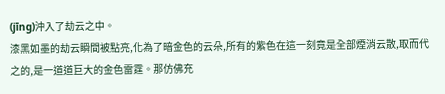(jīng)沖入了劫云之中。
漆黑如墨的劫云瞬間被點亮,化為了暗金色的云朵,所有的紫色在這一刻竟是全部煙消云散,取而代之的,是一道道巨大的金色雷霆。那仿佛充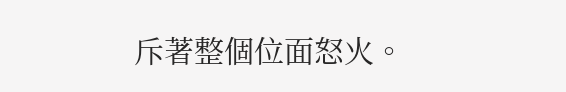斥著整個位面怒火。